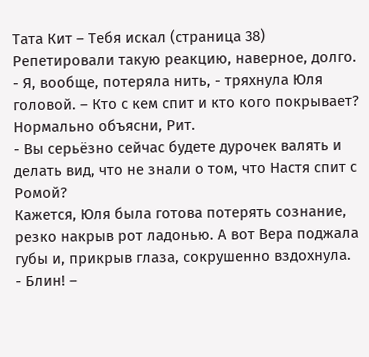Тата Кит – Тебя искал (страница 38)
Репетировали такую реакцию, наверное, долго.
- Я, вообще, потеряла нить, - тряхнула Юля головой. – Кто с кем спит и кто кого покрывает? Нормально объясни, Рит.
- Вы серьёзно сейчас будете дурочек валять и делать вид, что не знали о том, что Настя спит с Ромой?
Кажется, Юля была готова потерять сознание, резко накрыв рот ладонью. А вот Вера поджала губы и, прикрыв глаза, сокрушенно вздохнула.
- Блин! –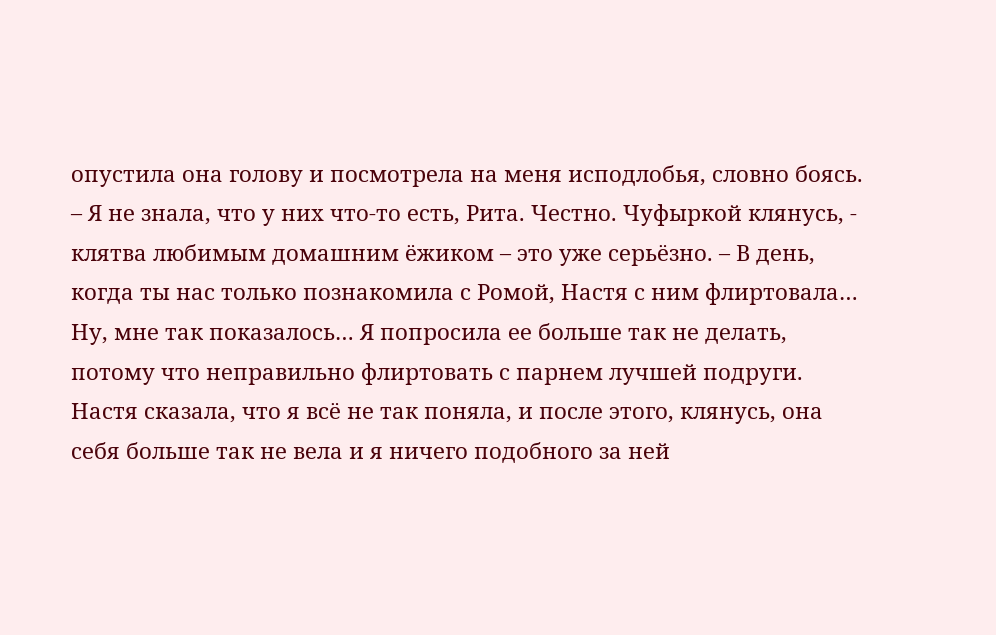опустила она голову и посмотрела на меня исподлобья, словно боясь. – Я не знала, что у них что-то есть, Рита. Честно. Чуфыркой клянусь, - клятва любимым домашним ёжиком – это уже серьёзно. – В день, когда ты нас только познакомила с Ромой, Настя с ним флиртовала… Ну, мне так показалось… Я попросила ее больше так не делать, потому что неправильно флиртовать с парнем лучшей подруги. Настя сказала, что я всё не так поняла, и после этого, клянусь, она себя больше так не вела и я ничего подобного за ней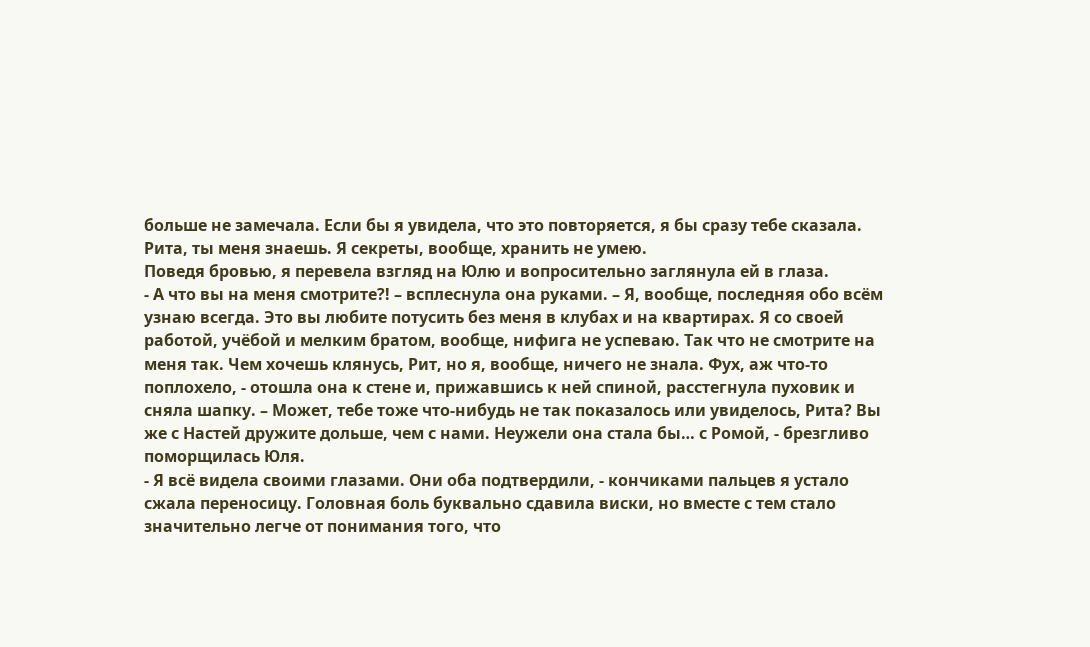больше не замечала. Если бы я увидела, что это повторяется, я бы сразу тебе сказала. Рита, ты меня знаешь. Я секреты, вообще, хранить не умею.
Поведя бровью, я перевела взгляд на Юлю и вопросительно заглянула ей в глаза.
- А что вы на меня смотрите?! – всплеснула она руками. – Я, вообще, последняя обо всём узнаю всегда. Это вы любите потусить без меня в клубах и на квартирах. Я со своей работой, учёбой и мелким братом, вообще, нифига не успеваю. Так что не смотрите на меня так. Чем хочешь клянусь, Рит, но я, вообще, ничего не знала. Фух, аж что-то поплохело, - отошла она к стене и, прижавшись к ней спиной, расстегнула пуховик и сняла шапку. – Может, тебе тоже что-нибудь не так показалось или увиделось, Рита? Вы же с Настей дружите дольше, чем с нами. Неужели она стала бы… с Ромой, - брезгливо поморщилась Юля.
- Я всё видела своими глазами. Они оба подтвердили, - кончиками пальцев я устало сжала переносицу. Головная боль буквально сдавила виски, но вместе с тем стало значительно легче от понимания того, что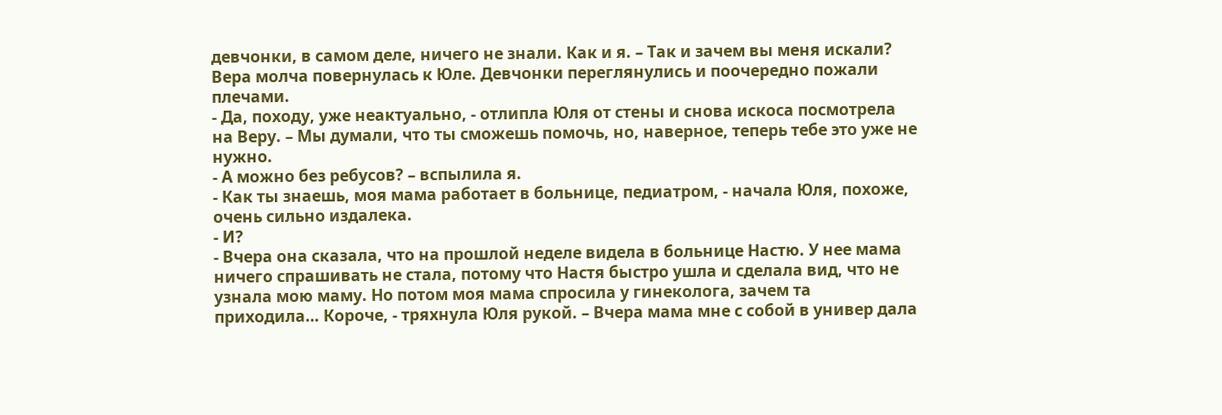девчонки, в самом деле, ничего не знали. Как и я. – Так и зачем вы меня искали?
Вера молча повернулась к Юле. Девчонки переглянулись и поочередно пожали плечами.
- Да, походу, уже неактуально, - отлипла Юля от стены и снова искоса посмотрела на Веру. – Мы думали, что ты сможешь помочь, но, наверное, теперь тебе это уже не нужно.
- А можно без ребусов? – вспылила я.
- Как ты знаешь, моя мама работает в больнице, педиатром, - начала Юля, похоже, очень сильно издалека.
- И?
- Вчера она сказала, что на прошлой неделе видела в больнице Настю. У нее мама ничего спрашивать не стала, потому что Настя быстро ушла и сделала вид, что не узнала мою маму. Но потом моя мама спросила у гинеколога, зачем та приходила… Короче, - тряхнула Юля рукой. – Вчера мама мне с собой в универ дала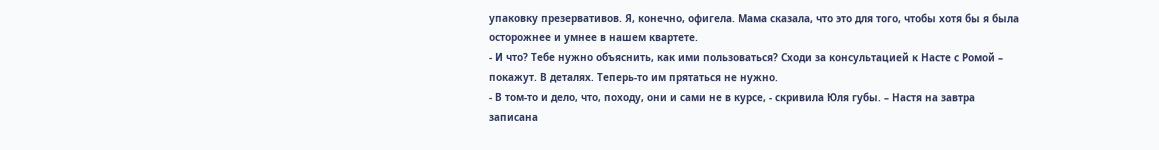упаковку презервативов. Я, конечно, офигела. Мама сказала, что это для того, чтобы хотя бы я была осторожнее и умнее в нашем квартете.
- И что? Тебе нужно объяснить, как ими пользоваться? Сходи за консультацией к Насте с Ромой – покажут. В деталях. Теперь-то им прятаться не нужно.
- В том-то и дело, что, походу, они и сами не в курсе, - скривила Юля губы. – Настя на завтра записана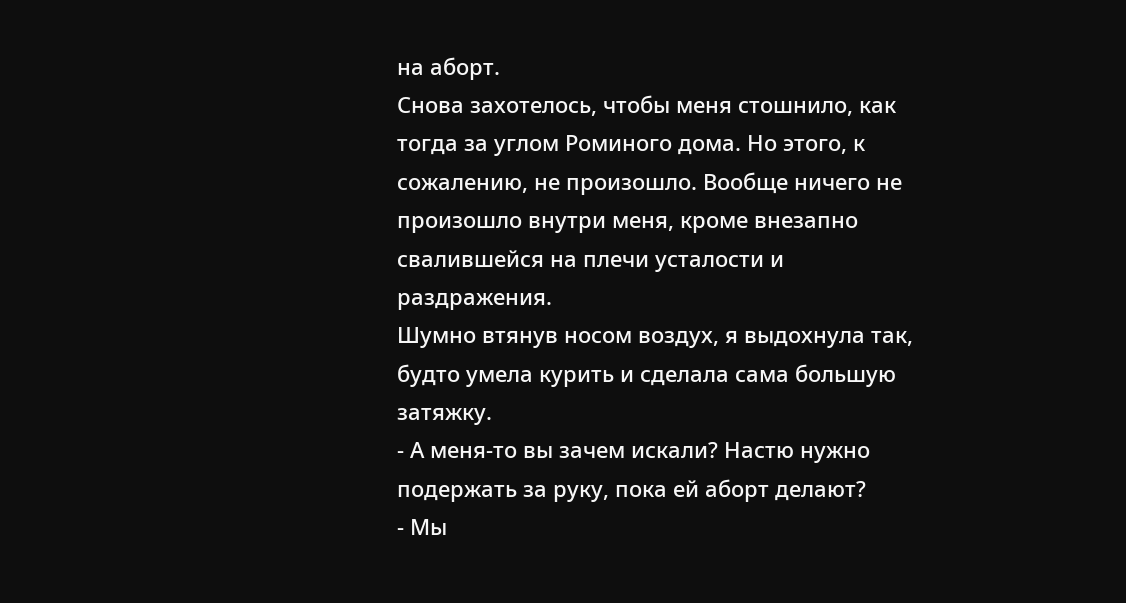на аборт.
Снова захотелось, чтобы меня стошнило, как тогда за углом Роминого дома. Но этого, к сожалению, не произошло. Вообще ничего не произошло внутри меня, кроме внезапно свалившейся на плечи усталости и раздражения.
Шумно втянув носом воздух, я выдохнула так, будто умела курить и сделала сама большую затяжку.
- А меня-то вы зачем искали? Настю нужно подержать за руку, пока ей аборт делают?
- Мы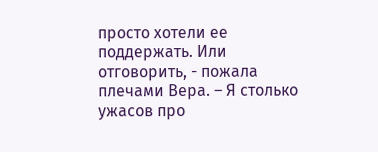просто хотели ее поддержать. Или отговорить, - пожала плечами Вера. – Я столько ужасов про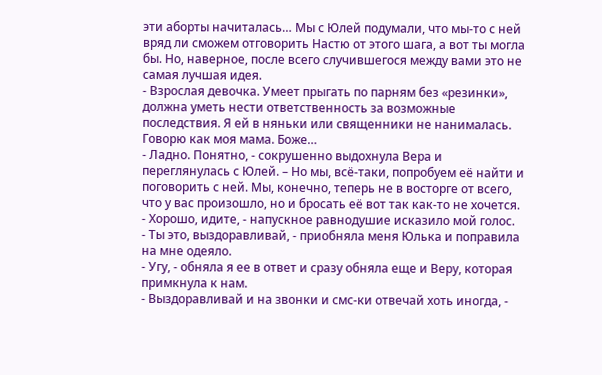эти аборты начиталась… Мы с Юлей подумали, что мы-то с ней вряд ли сможем отговорить Настю от этого шага, а вот ты могла бы. Но, наверное, после всего случившегося между вами это не самая лучшая идея.
- Взрослая девочка. Умеет прыгать по парням без «резинки», должна уметь нести ответственность за возможные последствия. Я ей в няньки или священники не нанималась.
Говорю как моя мама. Боже…
- Ладно. Понятно, - сокрушенно выдохнула Вера и переглянулась с Юлей. – Но мы, всё-таки, попробуем её найти и поговорить с ней. Мы, конечно, теперь не в восторге от всего, что у вас произошло, но и бросать её вот так как-то не хочется.
- Хорошо, идите, - напускное равнодушие исказило мой голос.
- Ты это, выздоравливай, - приобняла меня Юлька и поправила на мне одеяло.
- Угу, - обняла я ее в ответ и сразу обняла еще и Веру, которая примкнула к нам.
- Выздоравливай и на звонки и смс-ки отвечай хоть иногда, -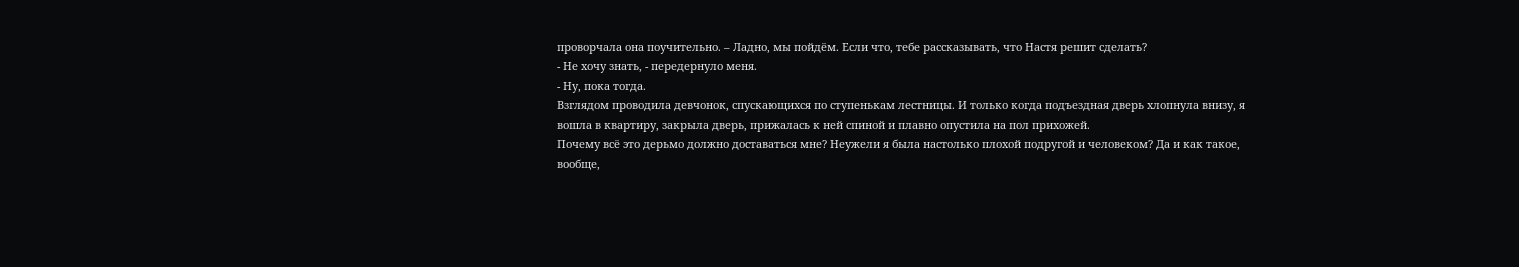проворчала она поучительно. – Ладно, мы пойдём. Если что, тебе рассказывать, что Настя решит сделать?
- Не хочу знать, - передернуло меня.
- Ну, пока тогда.
Взглядом проводила девчонок, спускающихся по ступенькам лестницы. И только когда подъездная дверь хлопнула внизу, я вошла в квартиру, закрыла дверь, прижалась к ней спиной и плавно опустила на пол прихожей.
Почему всё это дерьмо должно доставаться мне? Неужели я была настолько плохой подругой и человеком? Да и как такое, вообще,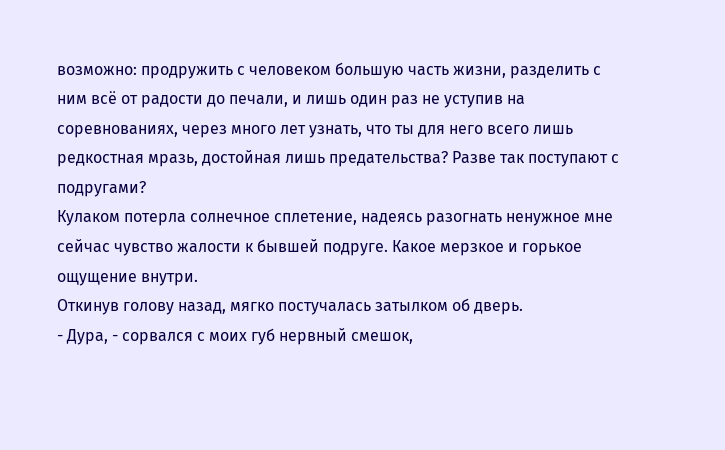возможно: продружить с человеком большую часть жизни, разделить с ним всё от радости до печали, и лишь один раз не уступив на соревнованиях, через много лет узнать, что ты для него всего лишь редкостная мразь, достойная лишь предательства? Разве так поступают с подругами?
Кулаком потерла солнечное сплетение, надеясь разогнать ненужное мне сейчас чувство жалости к бывшей подруге. Какое мерзкое и горькое ощущение внутри.
Откинув голову назад, мягко постучалась затылком об дверь.
- Дура, - сорвался с моих губ нервный смешок,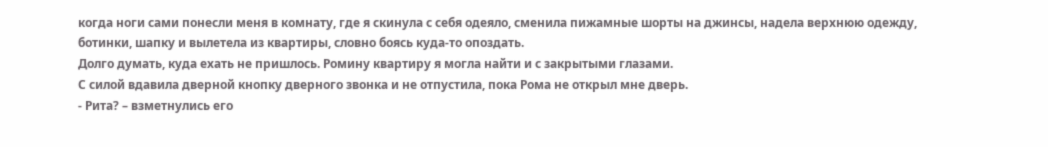когда ноги сами понесли меня в комнату, где я скинула с себя одеяло, сменила пижамные шорты на джинсы, надела верхнюю одежду, ботинки, шапку и вылетела из квартиры, словно боясь куда-то опоздать.
Долго думать, куда ехать не пришлось. Ромину квартиру я могла найти и с закрытыми глазами.
С силой вдавила дверной кнопку дверного звонка и не отпустила, пока Рома не открыл мне дверь.
- Рита? – взметнулись его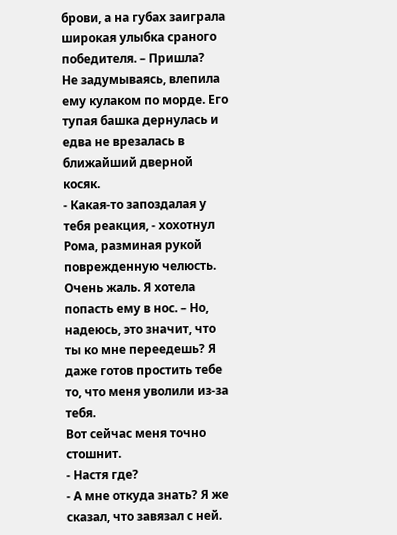брови, а на губах заиграла широкая улыбка сраного победителя. – Пришла?
Не задумываясь, влепила ему кулаком по морде. Его тупая башка дернулась и едва не врезалась в ближайший дверной косяк.
- Какая-то запоздалая у тебя реакция, - хохотнул Рома, разминая рукой поврежденную челюсть. Очень жаль. Я хотела попасть ему в нос. – Но, надеюсь, это значит, что ты ко мне переедешь? Я даже готов простить тебе то, что меня уволили из-за тебя.
Вот сейчас меня точно стошнит.
- Настя где?
- А мне откуда знать? Я же сказал, что завязал с ней.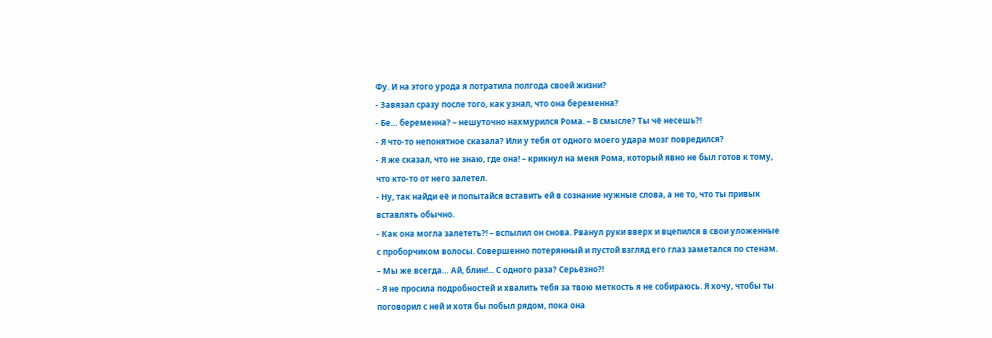Фу. И на этого урода я потратила полгода своей жизни?
- Завязал сразу после того, как узнал, что она беременна?
- Бе… беременна? – нешуточно нахмурился Рома. – В смысле? Ты чё несешь?!
- Я что-то непонятное сказала? Или у тебя от одного моего удара мозг повредился?
- Я же сказал, что не знаю, где она! – крикнул на меня Рома, который явно не был готов к тому, что кто-то от него залетел.
- Ну, так найди её и попытайся вставить ей в сознание нужные слова, а не то, что ты привык вставлять обычно.
- Как она могла залететь?! – вспылил он снова. Рванул руки вверх и вцепился в свои уложенные с проборчиком волосы. Совершенно потерянный и пустой взгляд его глаз заметался по стенам. – Мы же всегда… Ай, блин!... С одного раза? Серьёзно?!
- Я не просила подробностей и хвалить тебя за твою меткость я не собираюсь. Я хочу, чтобы ты поговорил с ней и хотя бы побыл рядом, пока она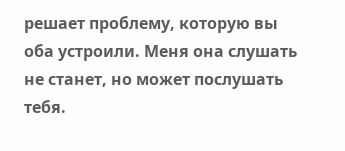решает проблему, которую вы оба устроили. Меня она слушать не станет, но может послушать тебя.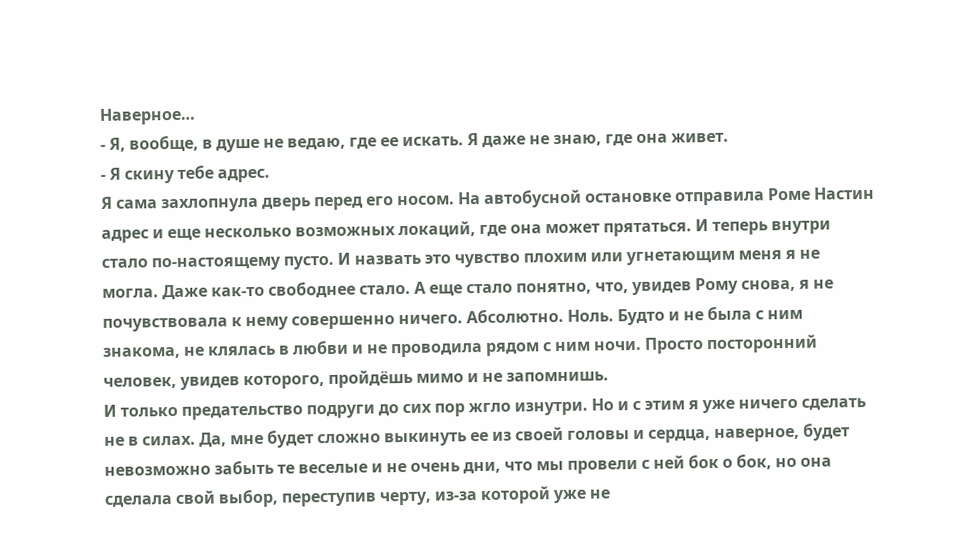Наверное…
- Я, вообще, в душе не ведаю, где ее искать. Я даже не знаю, где она живет.
- Я скину тебе адрес.
Я сама захлопнула дверь перед его носом. На автобусной остановке отправила Роме Настин адрес и еще несколько возможных локаций, где она может прятаться. И теперь внутри стало по-настоящему пусто. И назвать это чувство плохим или угнетающим меня я не могла. Даже как-то свободнее стало. А еще стало понятно, что, увидев Рому снова, я не почувствовала к нему совершенно ничего. Абсолютно. Ноль. Будто и не была с ним знакома, не клялась в любви и не проводила рядом с ним ночи. Просто посторонний человек, увидев которого, пройдёшь мимо и не запомнишь.
И только предательство подруги до сих пор жгло изнутри. Но и с этим я уже ничего сделать не в силах. Да, мне будет сложно выкинуть ее из своей головы и сердца, наверное, будет невозможно забыть те веселые и не очень дни, что мы провели с ней бок о бок, но она сделала свой выбор, переступив черту, из-за которой уже не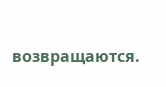возвращаются.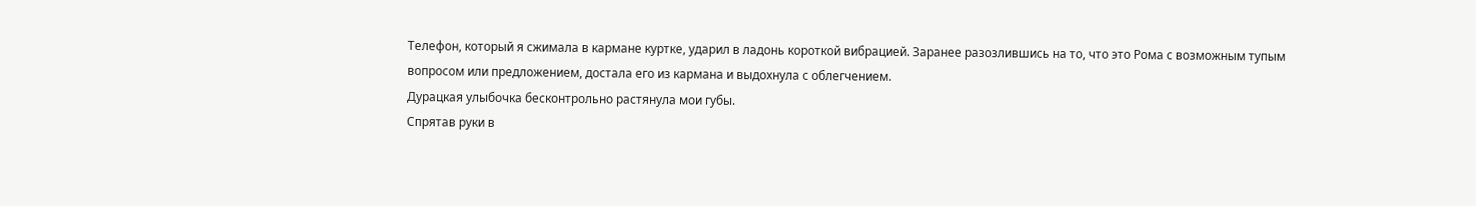Телефон, который я сжимала в кармане куртке, ударил в ладонь короткой вибрацией. Заранее разозлившись на то, что это Рома с возможным тупым вопросом или предложением, достала его из кармана и выдохнула с облегчением.
Дурацкая улыбочка бесконтрольно растянула мои губы.
Спрятав руки в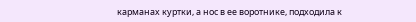карманах куртки, а нос в ее воротнике, подходила к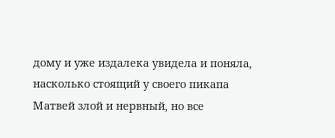дому и уже издалека увидела и поняла, насколько стоящий у своего пикапа Матвей злой и нервный, но все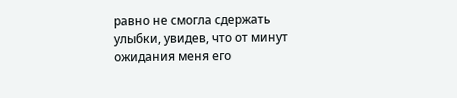равно не смогла сдержать улыбки, увидев, что от минут ожидания меня его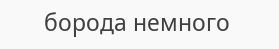борода немного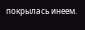покрылась инеем.